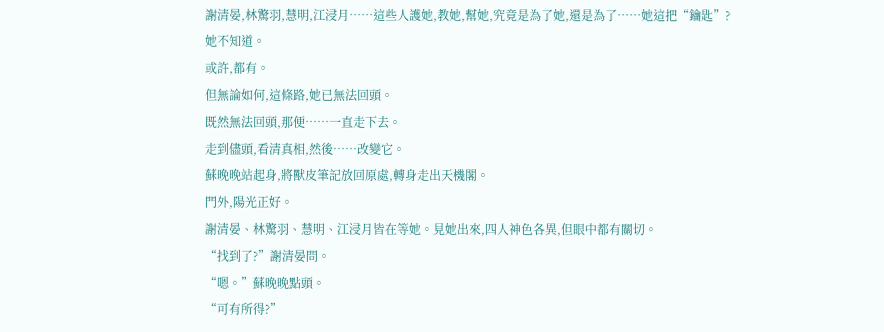謝清晏,林驚羽,慧明,江浸月……這些人護她,教她,幫她,究竟是為了她,還是為了……她這把“鑰匙”?
她不知道。
或許,都有。
但無論如何,這條路,她已無法回頭。
既然無法回頭,那便……一直走下去。
走到儘頭,看清真相,然後……改變它。
蘇晚晚站起身,將獸皮筆記放回原處,轉身走出天機閣。
門外,陽光正好。
謝清晏、林驚羽、慧明、江浸月皆在等她。見她出來,四人神色各異,但眼中都有關切。
“找到了?”謝清晏問。
“嗯。”蘇晚晚點頭。
“可有所得?”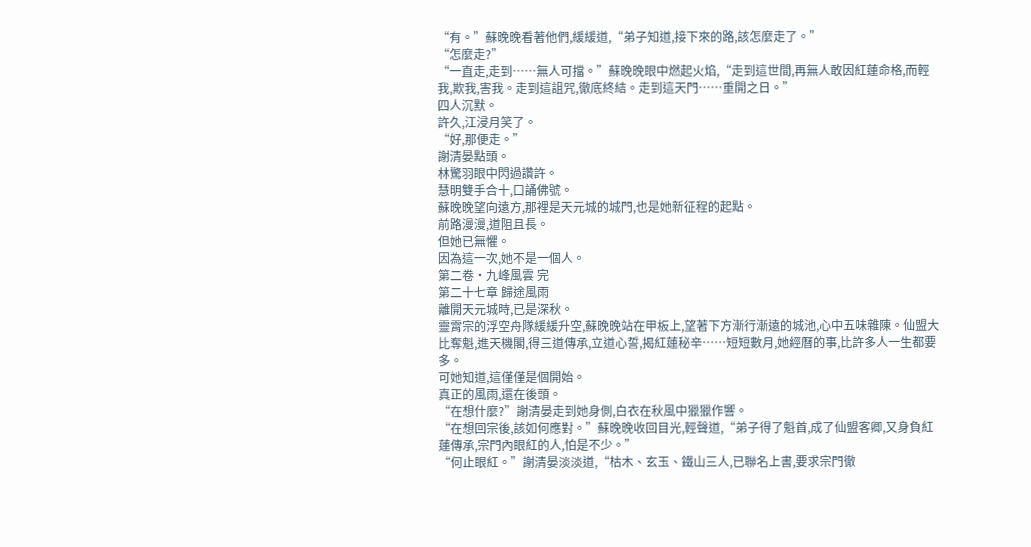“有。”蘇晚晚看著他們,緩緩道,“弟子知道,接下來的路,該怎麼走了。”
“怎麼走?”
“一直走,走到……無人可擋。”蘇晚晚眼中燃起火焰,“走到這世間,再無人敢因紅蓮命格,而輕我,欺我,害我。走到這詛咒,徹底終結。走到這天門……重開之日。”
四人沉默。
許久,江浸月笑了。
“好,那便走。”
謝清晏點頭。
林驚羽眼中閃過讚許。
慧明雙手合十,口誦佛號。
蘇晚晚望向遠方,那裡是天元城的城門,也是她新征程的起點。
前路漫漫,道阻且長。
但她已無懼。
因為這一次,她不是一個人。
第二卷·九峰風雲 完
第二十七章 歸途風雨
離開天元城時,已是深秋。
靈霄宗的浮空舟隊緩緩升空,蘇晚晚站在甲板上,望著下方漸行漸遠的城池,心中五味雜陳。仙盟大比奪魁,進天機閣,得三道傳承,立道心誓,揭紅蓮秘辛……短短數月,她經曆的事,比許多人一生都要多。
可她知道,這僅僅是個開始。
真正的風雨,還在後頭。
“在想什麼?”謝清晏走到她身側,白衣在秋風中獵獵作響。
“在想回宗後,該如何應對。”蘇晚晚收回目光,輕聲道,“弟子得了魁首,成了仙盟客卿,又身負紅蓮傳承,宗門內眼紅的人,怕是不少。”
“何止眼紅。”謝清晏淡淡道,“枯木、玄玉、鐵山三人,已聯名上書,要求宗門徹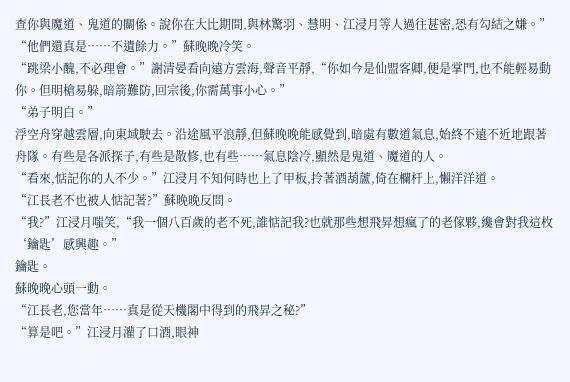查你與魔道、鬼道的關係。說你在大比期間,與林驚羽、慧明、江浸月等人過往甚密,恐有勾結之嫌。”
“他們還真是……不遺餘力。”蘇晚晚冷笑。
“跳梁小醜,不必理會。”謝清晏看向遠方雲海,聲音平靜,“你如今是仙盟客卿,便是掌門,也不能輕易動你。但明槍易躲,暗箭難防,回宗後,你需萬事小心。”
“弟子明白。”
浮空舟穿越雲層,向東域駛去。沿途風平浪靜,但蘇晚晚能感覺到,暗處有數道氣息,始終不遠不近地跟著舟隊。有些是各派探子,有些是散修,也有些……氣息陰冷,顯然是鬼道、魔道的人。
“看來,惦記你的人不少。”江浸月不知何時也上了甲板,拎著酒葫蘆,倚在欄杆上,懶洋洋道。
“江長老不也被人惦記著?”蘇晚晚反問。
“我?”江浸月嗤笑,“我一個八百歲的老不死,誰惦記我?也就那些想飛昇想瘋了的老傢夥,纔會對我這枚‘鑰匙’感興趣。”
鑰匙。
蘇晚晚心頭一動。
“江長老,您當年……真是從天機閣中得到的飛昇之秘?”
“算是吧。”江浸月灌了口酒,眼神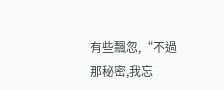有些飄忽,“不過那秘密,我忘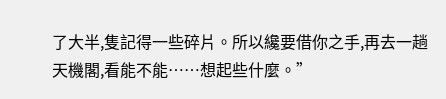了大半,隻記得一些碎片。所以纔要借你之手,再去一趟天機閣,看能不能……想起些什麼。”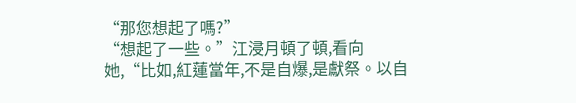“那您想起了嗎?”
“想起了一些。”江浸月頓了頓,看向她,“比如,紅蓮當年,不是自爆,是獻祭。以自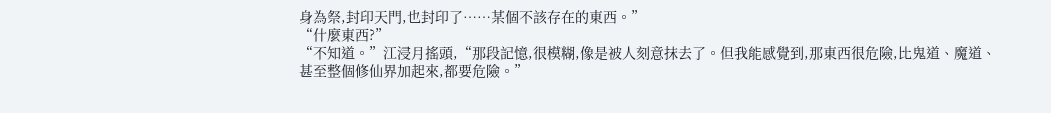身為祭,封印天門,也封印了……某個不該存在的東西。”
“什麼東西?”
“不知道。”江浸月搖頭,“那段記憶,很模糊,像是被人刻意抹去了。但我能感覺到,那東西很危險,比鬼道、魔道、甚至整個修仙界加起來,都要危險。”